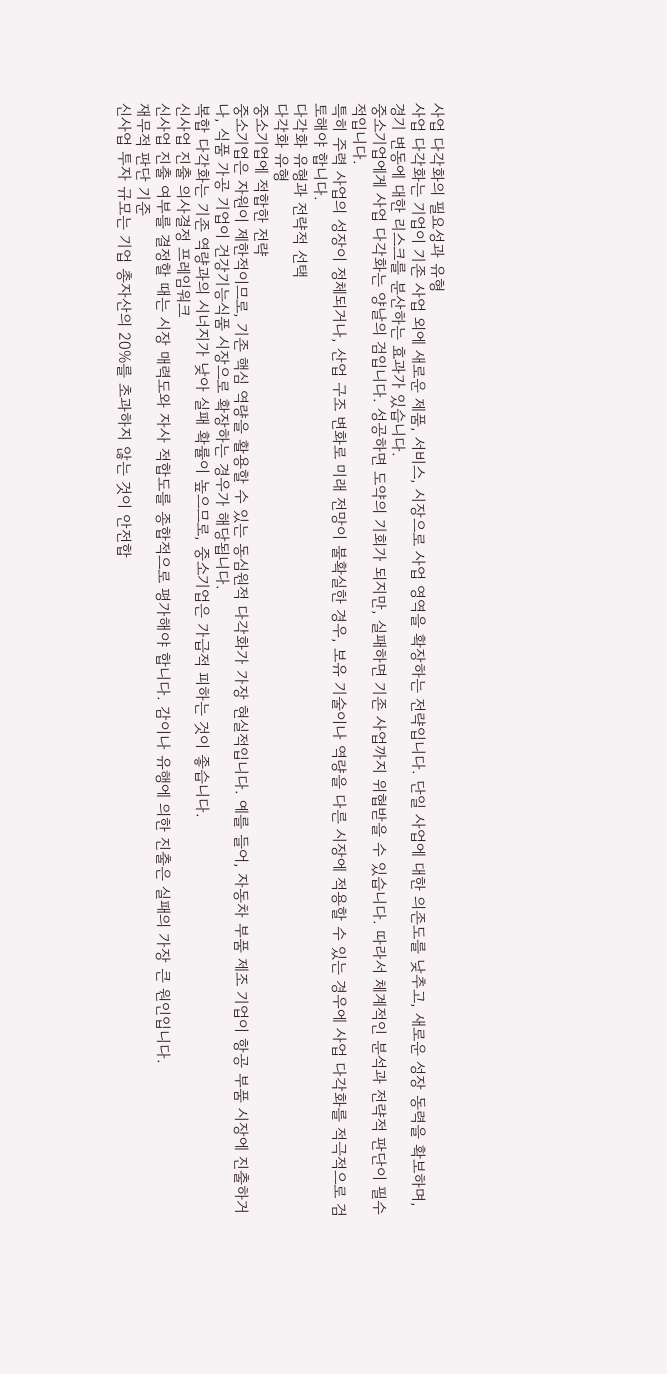사업 다각화의 필요성과 유형
사업 다각화는 기업이 기존 사업 외에 새로운 제품, 서비스, 시장으로 사업 영역을 확장하는 전략입니다. 단일 사업에 대한 의존도를 낮추고, 새로운 성장 동력을 확보하며, 경기 변동에 대한 리스크를 분산하는 효과가 있습니다.
중소기업에게 사업 다각화는 양날의 검입니다. 성공하면 도약의 기회가 되지만, 실패하면 기존 사업까지 위협받을 수 있습니다. 따라서 체계적인 분석과 전략적 판단이 필수적입니다.
특히 주력 사업의 성장이 정체되거나, 산업 구조 변화로 미래 전망이 불확실한 경우, 보유 기술이나 역량을 다른 시장에 적용할 수 있는 경우에 사업 다각화를 적극적으로 검토해야 합니다.
다각화 유형과 전략적 선택
다각화 유형
중소기업에 적합한 전략
중소기업은 자원이 제한적이므로, 기존 핵심 역량을 활용할 수 있는 동심원적 다각화가 가장 현실적입니다. 예를 들어, 자동차 부품 제조 기업이 항공 부품 시장에 진출하거나, 식품 가공 기업이 건강기능식품 시장으로 확장하는 경우가 해당됩니다.
복합 다각화는 기존 역량과의 시너지가 낮아 실패 확률이 높으므로, 중소기업은 가급적 피하는 것이 좋습니다.
신사업 진출 의사결정 프레임워크
신사업 진출 여부를 결정할 때는 시장 매력도와 자사 적합도를 종합적으로 평가해야 합니다. 감이나 유행에 의한 진출은 실패의 가장 큰 원인입니다.
재무적 판단 기준
신사업 투자 규모는 기업 총자산의 20%를 초과하지 않는 것이 안전합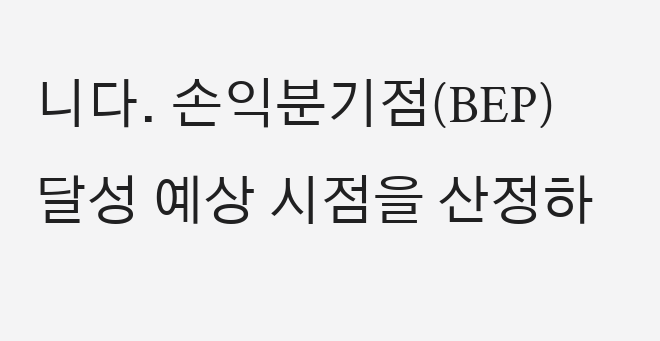니다. 손익분기점(BEP) 달성 예상 시점을 산정하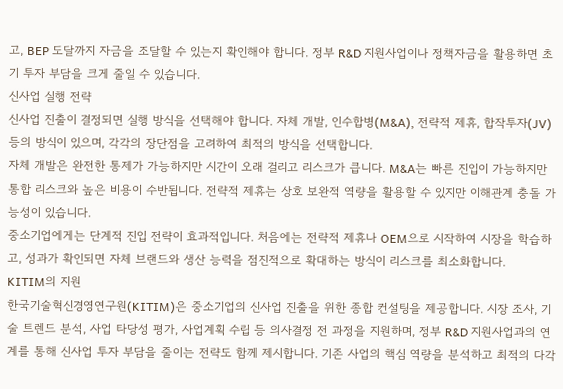고, BEP 도달까지 자금을 조달할 수 있는지 확인해야 합니다. 정부 R&D 지원사업이나 정책자금을 활용하면 초기 투자 부담을 크게 줄일 수 있습니다.
신사업 실행 전략
신사업 진출이 결정되면 실행 방식을 선택해야 합니다. 자체 개발, 인수합병(M&A), 전략적 제휴, 합작투자(JV) 등의 방식이 있으며, 각각의 장단점을 고려하여 최적의 방식을 선택합니다.
자체 개발은 완전한 통제가 가능하지만 시간이 오래 걸리고 리스크가 큽니다. M&A는 빠른 진입이 가능하지만 통합 리스크와 높은 비용이 수반됩니다. 전략적 제휴는 상호 보완적 역량을 활용할 수 있지만 이해관계 충돌 가능성이 있습니다.
중소기업에게는 단계적 진입 전략이 효과적입니다. 처음에는 전략적 제휴나 OEM으로 시작하여 시장을 학습하고, 성과가 확인되면 자체 브랜드와 생산 능력을 점진적으로 확대하는 방식이 리스크를 최소화합니다.
KITIM의 지원
한국기술혁신경영연구원(KITIM)은 중소기업의 신사업 진출을 위한 종합 컨설팅을 제공합니다. 시장 조사, 기술 트렌드 분석, 사업 타당성 평가, 사업계획 수립 등 의사결정 전 과정을 지원하며, 정부 R&D 지원사업과의 연계를 통해 신사업 투자 부담을 줄이는 전략도 함께 제시합니다. 기존 사업의 핵심 역량을 분석하고 최적의 다각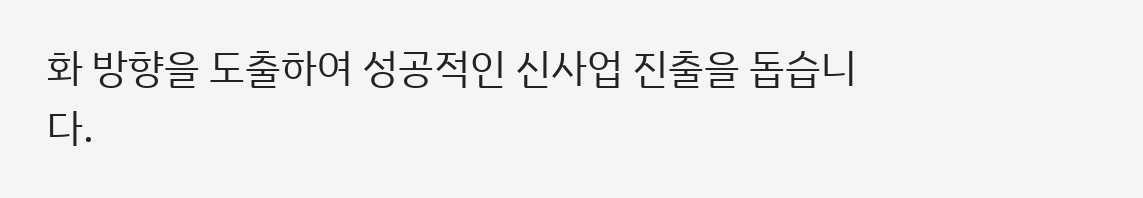화 방향을 도출하여 성공적인 신사업 진출을 돕습니다.